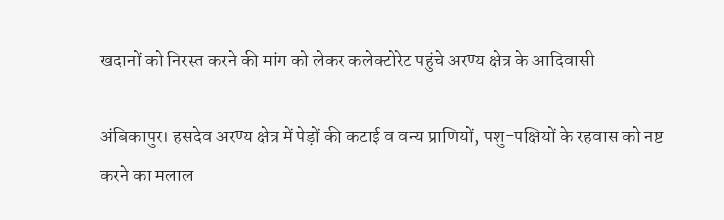खदानों को निरस्त करने की मांग को लेकर कलेक्टोरेट पहुंचे अरण्य क्षेत्र के आदिवासी

अंबिकापुर। हसदेव अरण्य क्षेत्र में पेड़ों की कटाई व वन्य प्राणियों, पशु-पक्षियों के रहवास को नष्ट करने का मलाल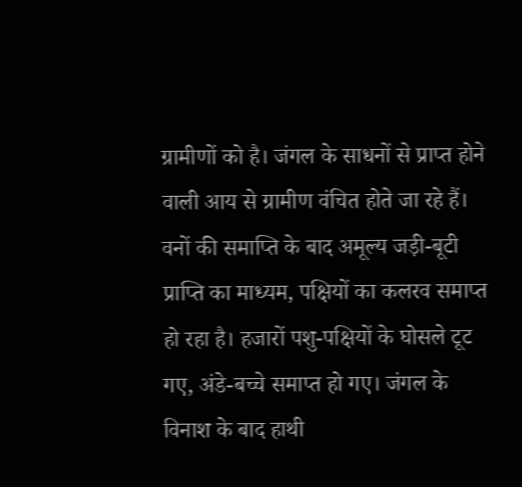ग्रामीणों को है। जंगल के साधनों से प्राप्त होने वाली आय से ग्रामीण वंचित होते जा रहे हैं। वनों की समाप्ति के बाद अमूल्य जड़ी-बूटी प्राप्ति का माध्यम, पक्षियों का कलरव समाप्त हो रहा है। हजारों पशु-पक्षियों के घोसले टूट गए, अंडे-बच्चे समाप्त हो गए। जंगल के विनाश के बाद हाथी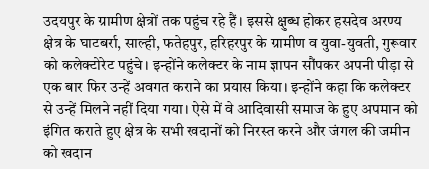उदयपुर के ग्रामीण क्षेत्रों तक पहुंच रहे हैं। इससे क्षुब्ध होकर हसदेव अरण्य क्षेत्र के घाटबर्रा, साल्ही, फतेहपुर, हरिहरपुर के ग्रामीण व युवा-युवती, गुरूवार को कलेक्टोरेट पहुंचे। इन्होंने कलेक्टर के नाम ज्ञापन सौंपकर अपनी पीड़ा से एक बार फिर उन्हें अवगत कराने का प्रयास किया। इन्होंने कहा कि कलेक्टर से उन्हें मिलने नहीं दिया गया। ऐसे में वे आदिवासी समाज के हुए अपमान को इंगित कराते हुए क्षेत्र के सभी खदानों को निरस्त करने और जंगल की जमीन को खदान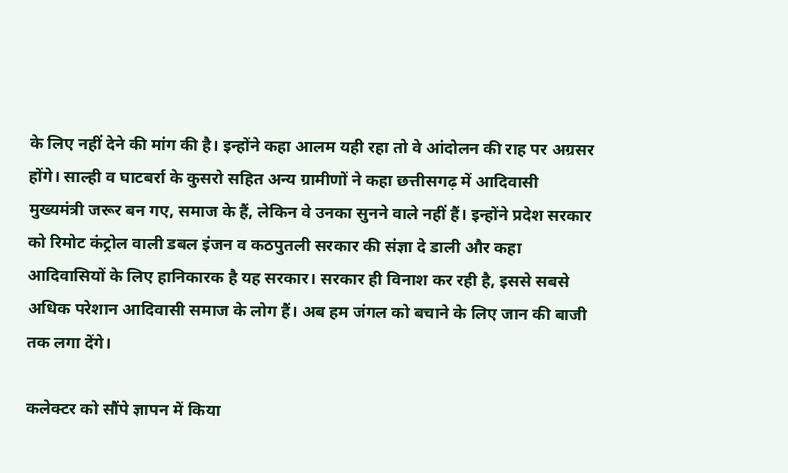के लिए नहीं देने की मांग की है। इन्होंने कहा आलम यही रहा तो वे आंदोलन की राह पर अग्रसर होंगे। साल्ही व घाटबर्रा के कुसरो सहित अन्य ग्रामीणों ने कहा छत्तीसगढ़ में आदिवासी मुख्यमंत्री जरूर बन गए, समाज के हैं, लेकिन वे उनका सुनने वाले नहीं हैं। इन्होंने प्रदेश सरकार को रिमोट कंट्रोल वाली डबल इंजन व कठपुतली सरकार की संज्ञा दे डाली और कहा आदिवासियों के लिए हानिकारक है यह सरकार। सरकार ही विनाश कर रही है, इससे सबसे अधिक परेशान आदिवासी समाज के लोग हैं। अब हम जंगल को बचाने के लिए जान की बाजी तक लगा देंगे।

कलेक्टर को सौंपे ज्ञापन में किया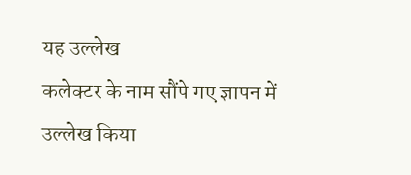यह उल्लेख
कलेक्टर के नाम सौंपे गए ज्ञापन में उल्लेख किया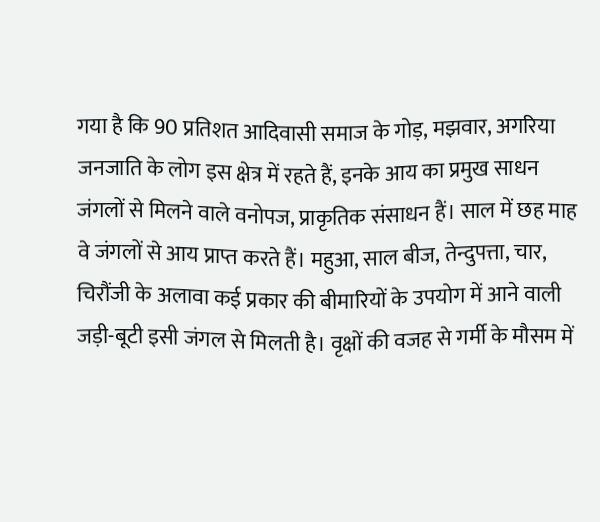गया है कि 90 प्रतिशत आदिवासी समाज के गोड़, मझवार, अगरिया जनजाति के लोग इस क्षेत्र में रहते हैं, इनके आय का प्रमुख साधन जंगलों से मिलने वाले वनोपज, प्राकृतिक संसाधन हैं। साल में छह माह वे जंगलों से आय प्राप्त करते हैं। महुआ, साल बीज, तेन्दुपत्ता, चार, चिरौंजी के अलावा कई प्रकार की बीमारियों के उपयोग में आने वाली जड़ी-बूटी इसी जंगल से मिलती है। वृक्षों की वजह से गर्मी के मौसम में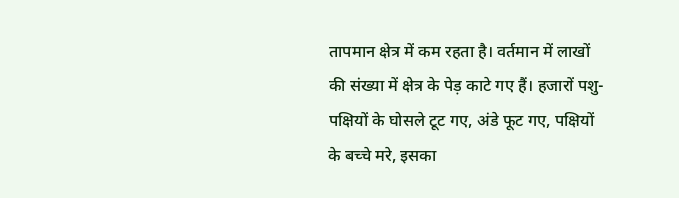तापमान क्षेत्र में कम रहता है। वर्तमान में लाखों की संख्या में क्षेत्र के पेड़ काटे गए हैं। हजारों पशु-पक्षियों के घोसले टूट गए, अंडे फूट गए, पक्षियों के बच्चे मरे, इसका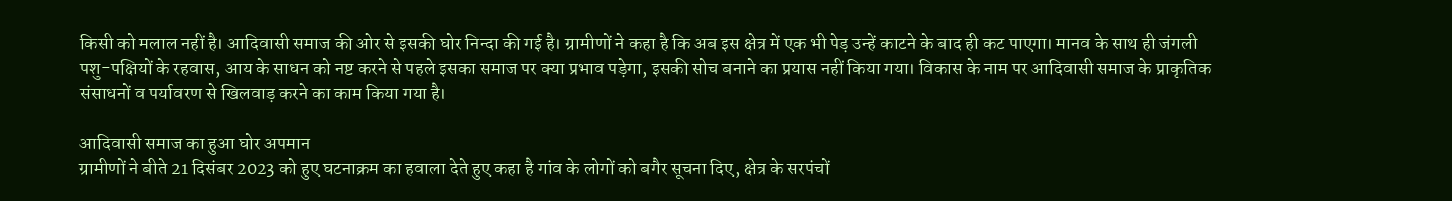किसी को मलाल नहीं है। आदिवासी समाज की ओर से इसकी घोर निन्दा की गई है। ग्रामीणों ने कहा है कि अब इस क्षेत्र में एक भी पेड़ उन्हें काटने के बाद ही कट पाएगा। मानव के साथ ही जंगली पशु-पक्षियों के रहवास, आय के साधन को नष्ट करने से पहले इसका समाज पर क्या प्रभाव पड़ेगा, इसकी सोच बनाने का प्रयास नहीं किया गया। विकास के नाम पर आदिवासी समाज के प्राकृतिक संसाधनों व पर्यावरण से खिलवाड़ करने का काम किया गया है।

आदिवासी समाज का हुआ घोर अपमान
ग्रामीणों ने बीते 21 दिसंबर 2023 को हुए घटनाक्रम का हवाला देते हुए कहा है गांव के लोगों को बगैर सूचना दिए, क्षेत्र के सरपंचों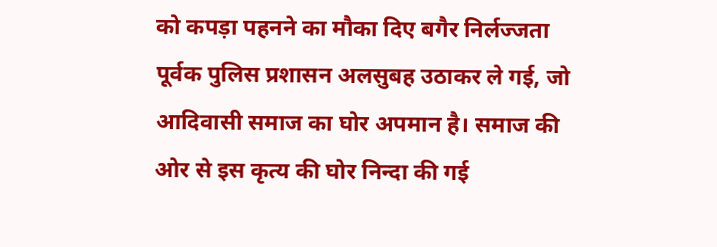को कपड़ा पहनने का मौका दिए बगैर निर्लज्जता पूर्वक पुलिस प्रशासन अलसुबह उठाकर ले गई, जो आदिवासी समाज का घोर अपमान है। समाज की ओर से इस कृत्य की घोर निन्दा की गई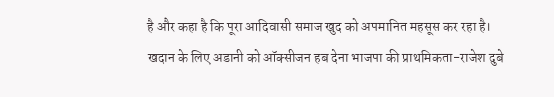है और कहा है कि पूरा आदिवासी समाज खुद को अपमानित महसूस कर रहा है।
खदान के लिए अडानी को ऑक्सीजन हब देना भाजपा की प्राथमिकता-राजेश दुबे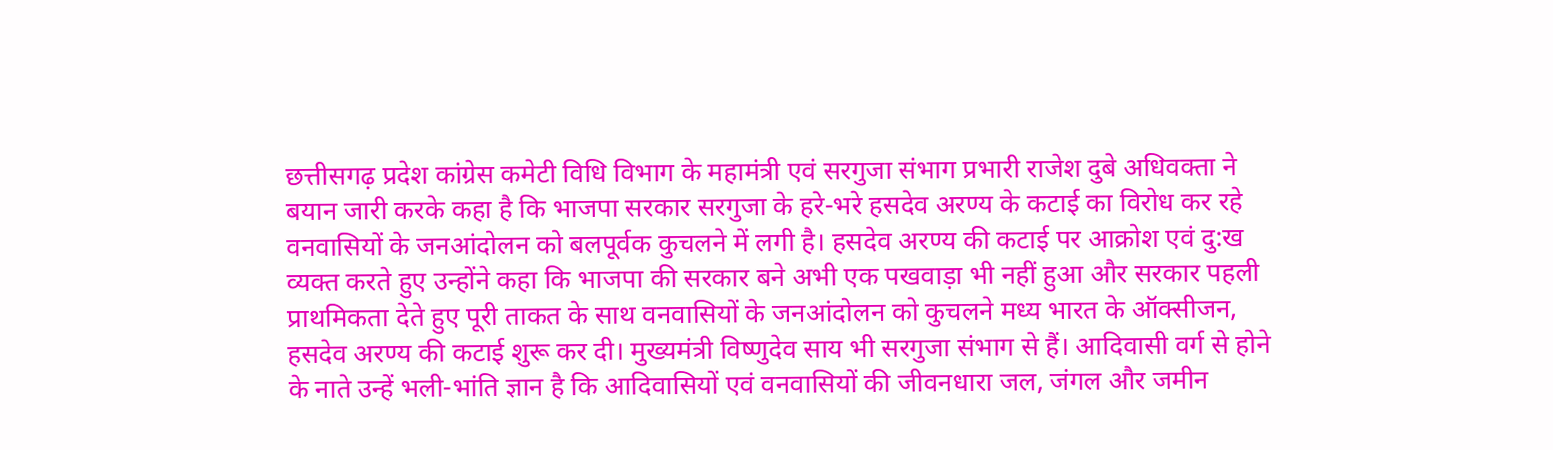छत्तीसगढ़ प्रदेश कांग्रेस कमेटी विधि विभाग के महामंत्री एवं सरगुजा संभाग प्रभारी राजेश दुबे अधिवक्ता ने बयान जारी करके कहा है कि भाजपा सरकार सरगुजा के हरे-भरे हसदेव अरण्य के कटाई का विरोध कर रहे वनवासियों के जनआंदोलन को बलपूर्वक कुचलने में लगी है। हसदेव अरण्य की कटाई पर आक्रोश एवं दु:ख व्यक्त करते हुए उन्होंने कहा कि भाजपा की सरकार बने अभी एक पखवाड़ा भी नहीं हुआ और सरकार पहली प्राथमिकता देते हुए पूरी ताकत के साथ वनवासियों के जनआंदोलन को कुचलने मध्य भारत के ऑक्सीजन, हसदेव अरण्य की कटाई शुरू कर दी। मुख्यमंत्री विष्णुदेव साय भी सरगुजा संभाग से हैं। आदिवासी वर्ग से होने के नाते उन्हें भली-भांति ज्ञान है कि आदिवासियों एवं वनवासियों की जीवनधारा जल, जंगल और जमीन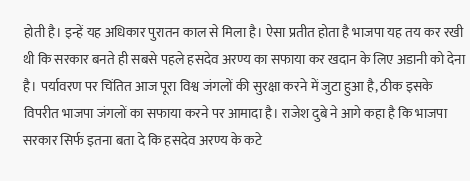होती है। इन्हें यह अधिकार पुरातन काल से मिला है। ऐसा प्रतीत होता है भाजपा यह तय कर रखी थी कि सरकार बनते ही सबसे पहले हसदेव अरण्य का सफाया कर खदान के लिए अडानी को देना है। पर्यावरण पर चिंतित आज पूरा विश्व जंगलों की सुरक्षा करने में जुटा हुआ है, ठीक इसके विपरीत भाजपा जंगलों का सफाया करने पर आमादा है। राजेश दुबे ने आगे कहा है कि भाजपा सरकार सिर्फ इतना बता दे कि हसदेव अरण्य के कटे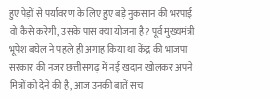हुए पेड़ों से पर्यावरण के लिए हुए बड़े नुकसान की भरपाई वो कैसे करेगी, उसके पास क्या योजना है? पूर्व मुख्यमंत्री भूपेश बघेल ने पहले ही अगाह किया था केंद्र की भाजपा सरकार की नजर छत्तीसगढ़ में नई खदान खोलकर अपने मित्रों को देने की है, आज उनकी बातें सच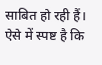साबित हो रही हैं। ऐसे में स्पष्ट है कि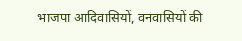भाजपा आदिवासियों, वनवासियों की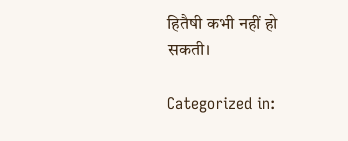हितैषी कभी नहीं हो सकती।

Categorized in: